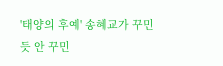'태양의 후예' 송혜교가 꾸민 듯 안 꾸민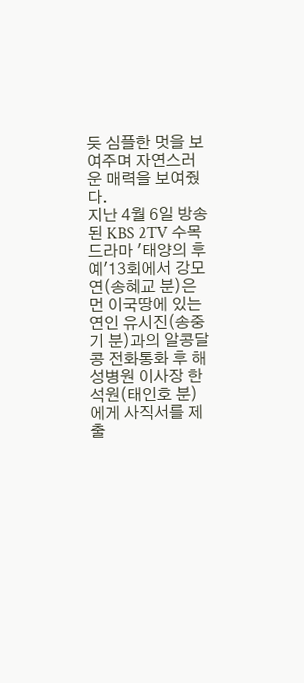듯 심플한 멋을 보여주며 자연스러운 매력을 보여줬다.
지난 4월 6일 방송된 KBS 2TV 수목드라마 '태양의 후예'13회에서 강모연(송혜교 분)은 먼 이국땅에 있는 연인 유시진(송중기 분)과의 알콩달콩 전화통화 후 해성병원 이사장 한석원(태인호 분)에게 사직서를 제출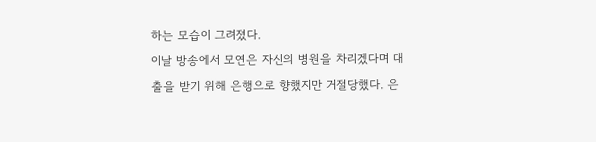하는 모습이 그려졌다.
이날 방송에서 모연은 자신의 병원을 차리겠다며 대출을 받기 위해 은행으로 향했지만 거절당했다. 은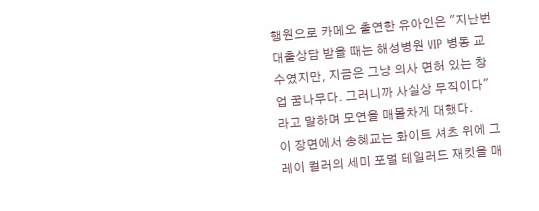행원으로 카메오 출연한 유아인은 "지난번 대출상담 받을 때는 해성병원 VIP 병동 교수였지만, 지금은 그냥 의사 면허 있는 창업 꿈나무다. 그러니까 사실상 무직이다"라고 말하며 모연을 매몰차게 대했다.
이 장면에서 송혜교는 화이트 셔츠 위에 그레이 컬러의 세미 포멀 테일러드 재킷을 매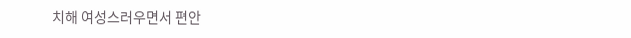치해 여성스러우면서 편안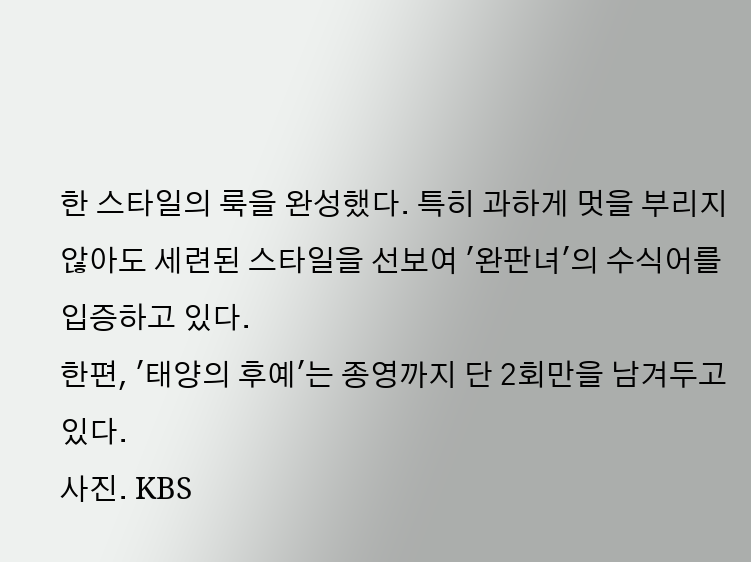한 스타일의 룩을 완성했다. 특히 과하게 멋을 부리지 않아도 세련된 스타일을 선보여 '완판녀'의 수식어를 입증하고 있다.
한편, '태양의 후예'는 종영까지 단 2회만을 남겨두고 있다.
사진. KBS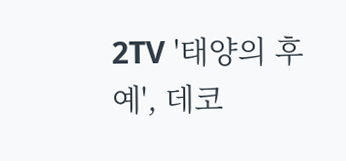2TV '태양의 후예', 데코